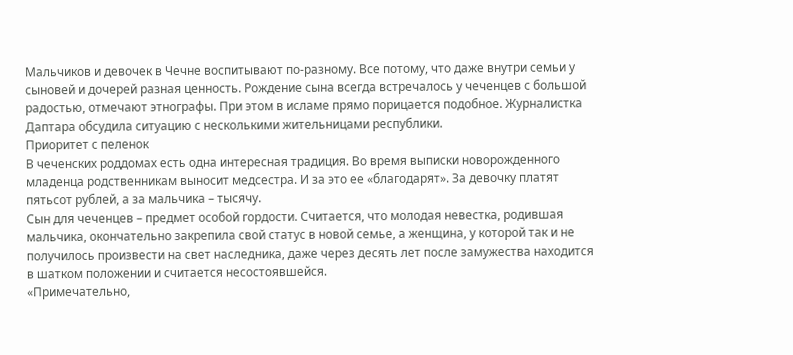Мальчиков и девочек в Чечне воспитывают по-разному. Все потому, что даже внутри семьи у сыновей и дочерей разная ценность. Рождение сына всегда встречалось у чеченцев с большой радостью, отмечают этнографы. При этом в исламе прямо порицается подобное. Журналистка Даптара обсудила ситуацию с несколькими жительницами республики.
Приоритет с пеленок
В чеченских роддомах есть одна интересная традиция. Во время выписки новорожденного младенца родственникам выносит медсестра. И за это ее «благодарят». За девочку платят пятьсот рублей, а за мальчика – тысячу.
Сын для чеченцев – предмет особой гордости. Считается, что молодая невестка, родившая мальчика, окончательно закрепила свой статус в новой семье, а женщина, у которой так и не получилось произвести на свет наследника, даже через десять лет после замужества находится в шатком положении и считается несостоявшейся.
«Примечательно,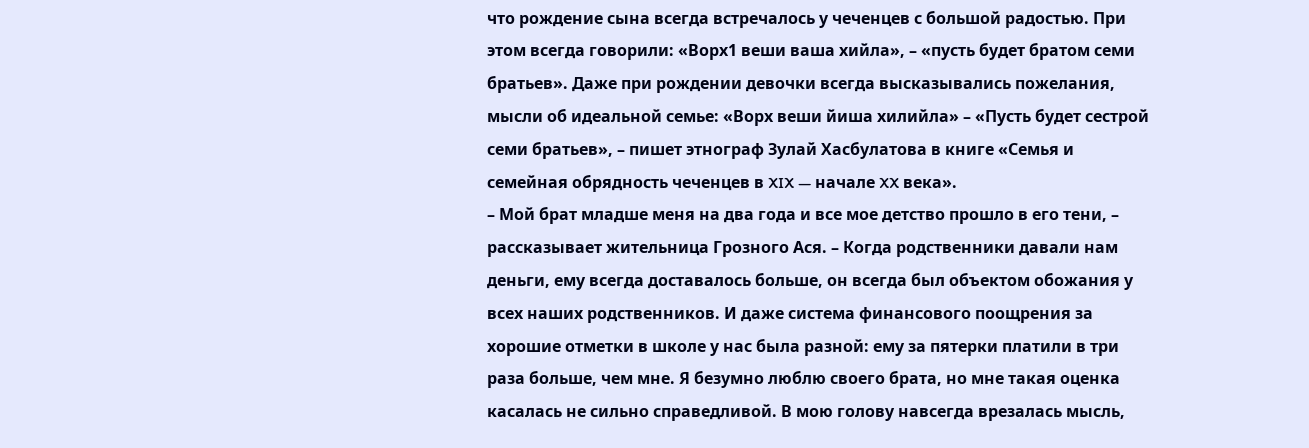что рождение сына всегда встречалось у чеченцев с большой радостью. При этом всегда говорили: «Ворх1 веши ваша хийла», – «пусть будет братом семи братьев». Даже при рождении девочки всегда высказывались пожелания, мысли об идеальной семье: «Ворх веши йиша хилийла» – «Пусть будет сестрой семи братьев», – пишет этнограф Зулай Хасбулатова в книге «Семья и семейная обрядность чеченцев в XIX — начале XX века».
– Мой брат младше меня на два года и все мое детство прошло в его тени, – рассказывает жительница Грозного Ася. – Когда родственники давали нам деньги, ему всегда доставалось больше, он всегда был объектом обожания у всех наших родственников. И даже система финансового поощрения за хорошие отметки в школе у нас была разной: ему за пятерки платили в три раза больше, чем мне. Я безумно люблю своего брата, но мне такая оценка касалась не сильно справедливой. В мою голову навсегда врезалась мысль,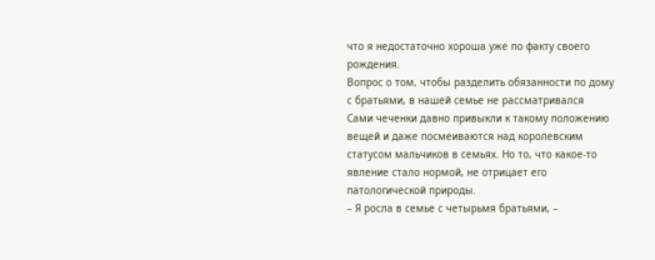что я недостаточно хороша уже по факту своего рождения.
Вопрос о том, чтобы разделить обязанности по дому с братьями, в нашей семье не рассматривался
Сами чеченки давно привыкли к такому положению вещей и даже посмеиваются над королевским статусом мальчиков в семьях. Но то, что какое-то явление стало нормой, не отрицает его патологической природы.
– Я росла в семье с четырьмя братьями, –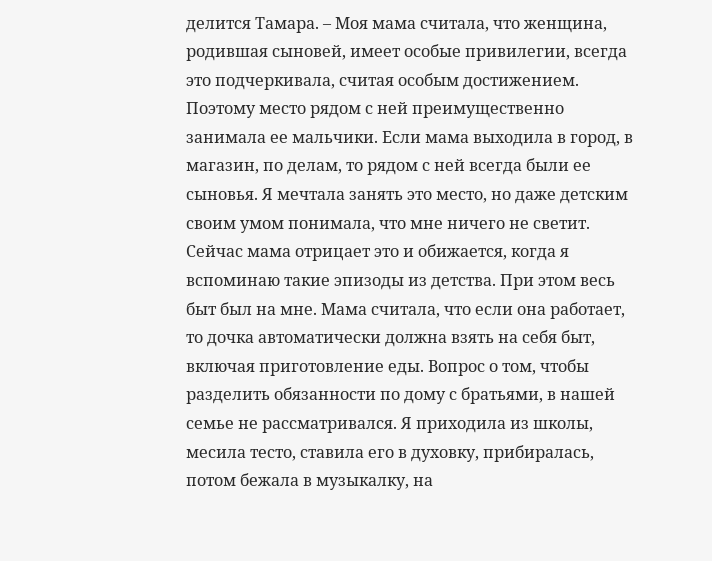делится Тамара. – Моя мама считала, что женщина, родившая сыновей, имеет особые привилегии, всегда это подчеркивала, считая особым достижением. Поэтому место рядом с ней преимущественно занимала ее мальчики. Если мама выходила в город, в магазин, по делам, то рядом с ней всегда были ее сыновья. Я мечтала занять это место, но даже детским своим умом понимала, что мне ничего не светит. Сейчас мама отрицает это и обижается, когда я вспоминаю такие эпизоды из детства. При этом весь быт был на мне. Мама считала, что если она работает, то дочка автоматически должна взять на себя быт, включая приготовление еды. Вопрос о том, чтобы разделить обязанности по дому с братьями, в нашей семье не рассматривался. Я приходила из школы, месила тесто, ставила его в духовку, прибиралась, потом бежала в музыкалку, на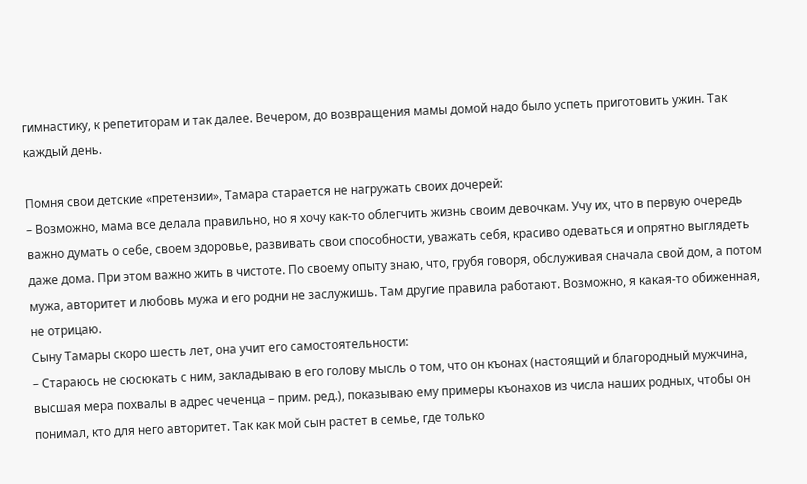гимнастику, к репетиторам и так далее. Вечером, до возвращения мамы домой надо было успеть приготовить ужин. Так каждый день.

Помня свои детские «претензии», Тамара старается не нагружать своих дочерей:
– Возможно, мама все делала правильно, но я хочу как-то облегчить жизнь своим девочкам. Учу их, что в первую очередь важно думать о себе, своем здоровье, развивать свои способности, уважать себя, красиво одеваться и опрятно выглядеть даже дома. При этом важно жить в чистоте. По своему опыту знаю, что, грубя говоря, обслуживая сначала свой дом, а потом мужа, авторитет и любовь мужа и его родни не заслужишь. Там другие правила работают. Возможно, я какая-то обиженная, не отрицаю.
Сыну Тамары скоро шесть лет, она учит его самостоятельности:
– Стараюсь не сюсюкать с ним, закладываю в его голову мысль о том, что он къонах (настоящий и благородный мужчина, высшая мера похвалы в адрес чеченца – прим. ред.), показываю ему примеры къонахов из числа наших родных, чтобы он понимал, кто для него авторитет. Так как мой сын растет в семье, где только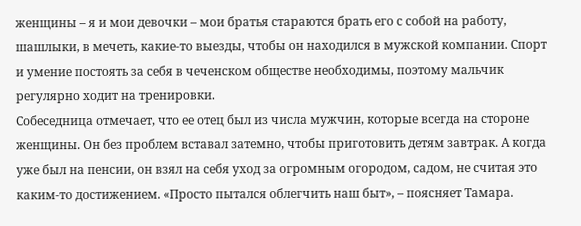женщины – я и мои девочки – мои братья стараются брать его с собой на работу, шашлыки, в мечеть, какие-то выезды, чтобы он находился в мужской компании. Спорт и умение постоять за себя в чеченском обществе необходимы, поэтому мальчик регулярно ходит на тренировки.
Собеседница отмечает, что ее отец был из числа мужчин, которые всегда на стороне женщины. Он без проблем вставал затемно, чтобы приготовить детям завтрак. А когда уже был на пенсии, он взял на себя уход за огромным огородом, садом, не считая это каким-то достижением. «Просто пытался облегчить наш быт», – поясняет Тамара.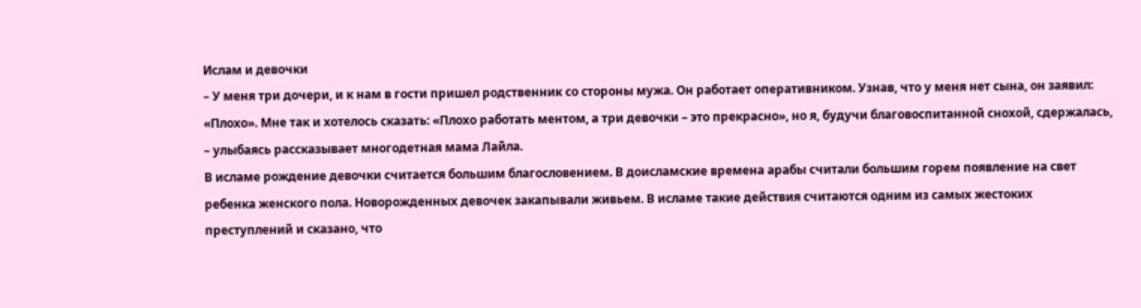Ислам и девочки
– У меня три дочери, и к нам в гости пришел родственник со стороны мужа. Он работает оперативником. Узнав, что у меня нет сына, он заявил: «Плохо». Мне так и хотелось сказать: «Плохо работать ментом, а три девочки – это прекрасно», но я, будучи благовоспитанной снохой, сдержалась, – улыбаясь рассказывает многодетная мама Лайла.
В исламе рождение девочки считается большим благословением. В доисламские времена арабы считали большим горем появление на свет ребенка женского пола. Новорожденных девочек закапывали живьем. В исламе такие действия считаются одним из самых жестоких преступлений и сказано, что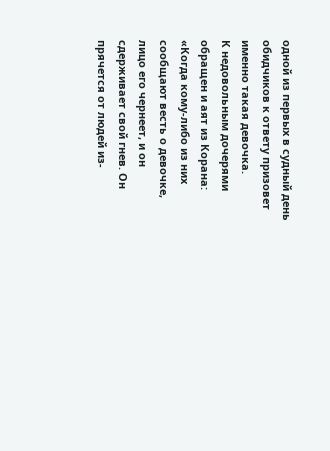одной из первых в судный день обидчиков к ответу призовет именно такая девочка.
К недовольным дочерями обращен и аят из Корана: «Когда кому-либо из них сообщают весть о девочке, лицо его чернеет, и он сдерживает свой гнев. Он прячется от людей из-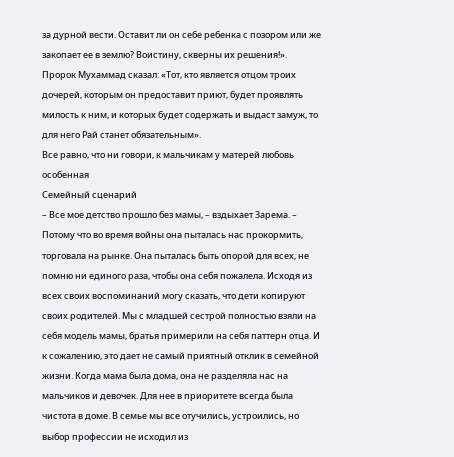за дурной вести. Оставит ли он себе ребенка с позором или же закопает ее в землю? Воистину, скверны их решения!».
Пророк Мухаммад сказал: «Тот, кто является отцом троих дочерей, которым он предоставит приют, будет проявлять милость к ним, и которых будет содержать и выдаст замуж, то для него Рай станет обязательным».
Все равно, что ни говори, к мальчикам у матерей любовь особенная
Семейный сценарий
– Все мое детство прошло без мамы, – вздыхает Зарема. – Потому что во время войны она пыталась нас прокормить, торговала на рынке. Она пыталась быть опорой для всех, не помню ни единого раза, чтобы она себя пожалела. Исходя из всех своих воспоминаний могу сказать, что дети копируют своих родителей. Мы с младшей сестрой полностью взяли на себя модель мамы, братья примерили на себя паттерн отца. И к сожалению, это дает не самый приятный отклик в семейной жизни. Когда мама была дома, она не разделяла нас на мальчиков и девочек. Для нее в приоритете всегда была чистота в доме. В семье мы все отучились, устроились, но выбор профессии не исходил из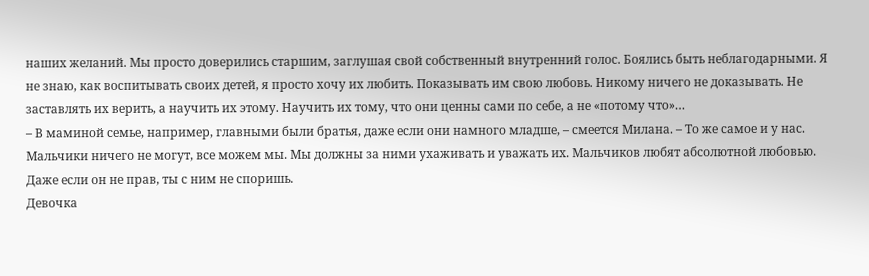наших желаний. Мы просто доверились старшим, заглушая свой собственный внутренний голос. Боялись быть неблагодарными. Я не знаю, как воспитывать своих детей, я просто хочу их любить. Показывать им свою любовь. Никому ничего не доказывать. Не заставлять их верить, а научить их этому. Научить их тому, что они ценны сами по себе, а не «потому что»…
– В маминой семье, например, главными были братья, даже если они намного младше, – смеется Милана. – То же самое и у нас. Мальчики ничего не могут, все можем мы. Мы должны за ними ухаживать и уважать их. Мальчиков любят абсолютной любовью. Даже если он не прав, ты с ним не споришь.
Девочка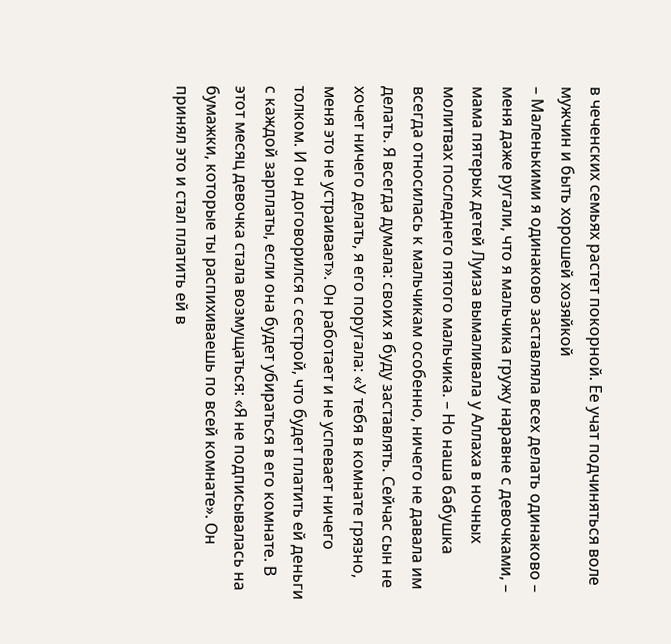в чеченских семьях растет покорной. Ее учат подчиняться воле мужчин и быть хорошей хозяйкой
– Маленькими я одинаково заставляла всех делать одинаково – меня даже ругали, что я мальчика гружу наравне с девочками, – мама пятерых детей Луиза вымаливала у Аллаха в ночных молитвах последнего пятого мальчика. – Но наша бабушка всегда относилась к мальчикам особенно, ничего не давала им делать. Я всегда думала: своих я буду заставлять. Сейчас сын не хочет ничего делать, я его поругала: «У тебя в комнате грязно, меня это не устраивает». Он работает и не успевает ничего толком. И он договорился с сестрой, что будет платить ей деньги с каждой зарплаты, если она будет убираться в его комнате. В этот месяц девочка стала возмущаться: «Я не подписывалась на бумажки, которые ты распихиваешь по всей комнате». Он принял это и стал платить ей в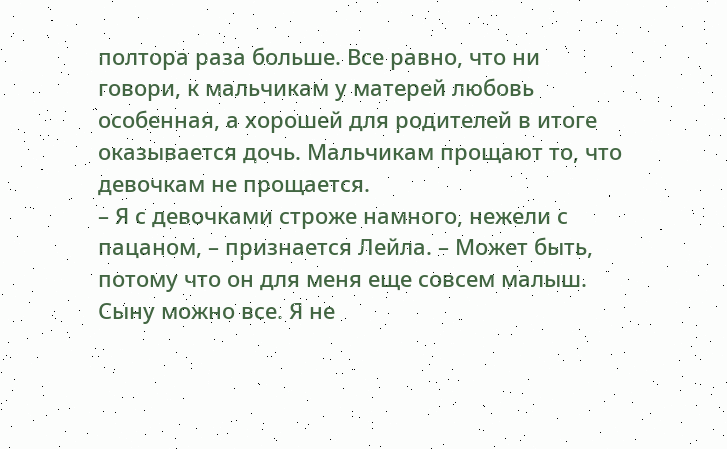полтора раза больше. Все равно, что ни говори, к мальчикам у матерей любовь особенная, а хорошей для родителей в итоге оказывается дочь. Мальчикам прощают то, что девочкам не прощается.
– Я с девочками строже намного, нежели с пацаном, – признается Лейла. – Может быть, потому что он для меня еще совсем малыш. Сыну можно все. Я не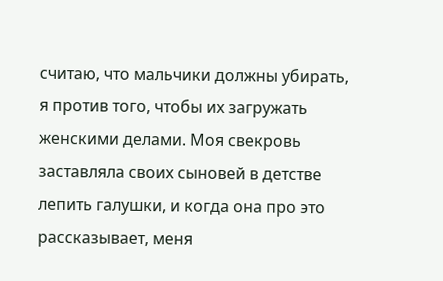считаю, что мальчики должны убирать, я против того, чтобы их загружать женскими делами. Моя свекровь заставляла своих сыновей в детстве лепить галушки, и когда она про это рассказывает, меня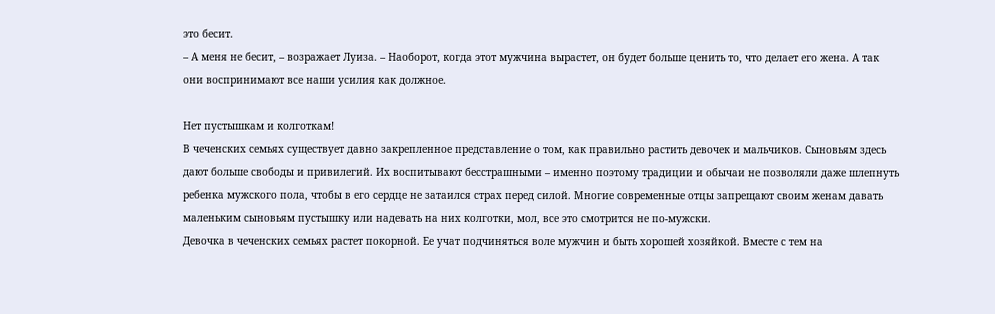это бесит.
– А меня не бесит, – возражает Луиза. – Наоборот, когда этот мужчина вырастет, он будет больше ценить то, что делает его жена. А так они воспринимают все наши усилия как должное.

Нет пустышкам и колготкам!
В чеченских семьях существует давно закрепленное представление о том, как правильно растить девочек и мальчиков. Сыновьям здесь дают больше свободы и привилегий. Их воспитывают бесстрашными – именно поэтому традиции и обычаи не позволяли даже шлепнуть ребенка мужского пола, чтобы в его сердце не затаился страх перед силой. Многие современные отцы запрещают своим женам давать маленьким сыновьям пустышку или надевать на них колготки, мол, все это смотрится не по-мужски.
Девочка в чеченских семьях растет покорной. Ее учат подчиняться воле мужчин и быть хорошей хозяйкой. Вместе с тем на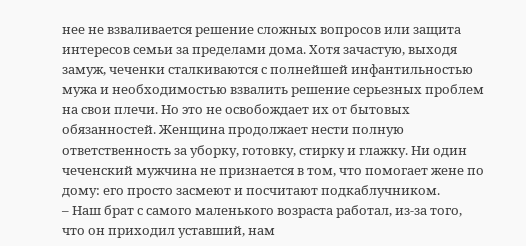нее не взваливается решение сложных вопросов или защита интересов семьи за пределами дома. Хотя зачастую, выходя замуж, чеченки сталкиваются с полнейшей инфантильностью мужа и необходимостью взвалить решение серьезных проблем на свои плечи. Но это не освобождает их от бытовых обязанностей. Женщина продолжает нести полную ответственность за уборку, готовку, стирку и глажку. Ни один чеченский мужчина не признается в том, что помогает жене по дому: его просто засмеют и посчитают подкаблучником.
– Наш брат с самого маленького возраста работал, из-за того, что он приходил уставший, нам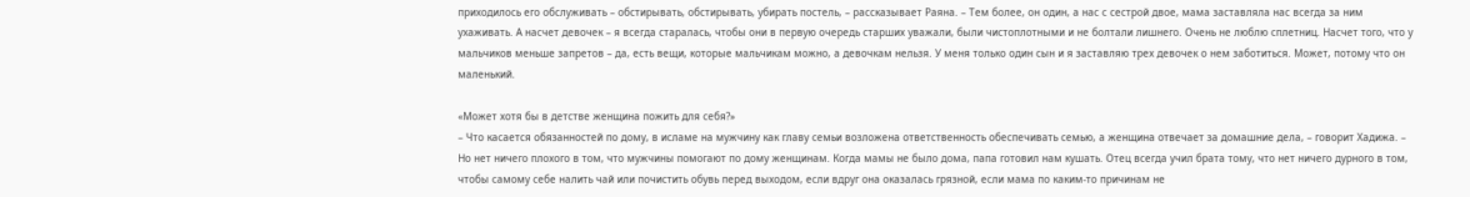приходилось его обслуживать – обстирывать, обстирывать, убирать постель, – рассказывает Раяна. – Тем более, он один, а нас с сестрой двое, мама заставляла нас всегда за ним ухаживать. А насчет девочек – я всегда старалась, чтобы они в первую очередь старших уважали, были чистоплотными и не болтали лишнего. Очень не люблю сплетниц. Насчет того, что у мальчиков меньше запретов – да, есть вещи, которые мальчикам можно, а девочкам нельзя. У меня только один сын и я заставляю трех девочек о нем заботиться. Может, потому что он маленький.

«Может хотя бы в детстве женщина пожить для себя?»
– Что касается обязанностей по дому, в исламе на мужчину как главу семьи возложена ответственность обеспечивать семью, а женщина отвечает за домашние дела, – говорит Хадижа. – Но нет ничего плохого в том, что мужчины помогают по дому женщинам. Когда мамы не было дома, папа готовил нам кушать. Отец всегда учил брата тому, что нет ничего дурного в том, чтобы самому себе налить чай или почистить обувь перед выходом, если вдруг она оказалась грязной, если мама по каким-то причинам не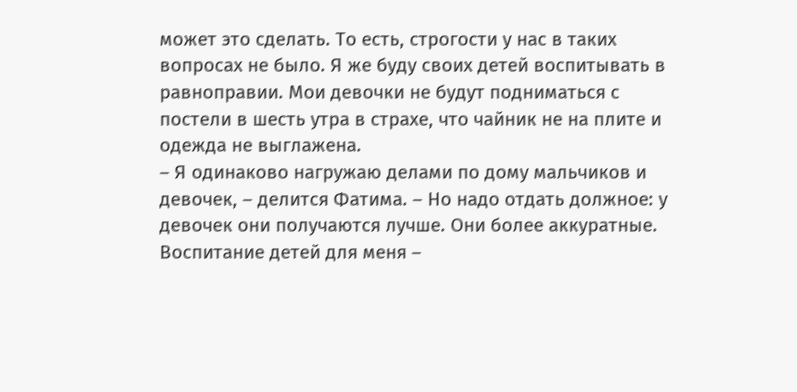может это сделать. То есть, строгости у нас в таких вопросах не было. Я же буду своих детей воспитывать в равноправии. Мои девочки не будут подниматься с постели в шесть утра в страхе, что чайник не на плите и одежда не выглажена.
– Я одинаково нагружаю делами по дому мальчиков и девочек, – делится Фатима. – Но надо отдать должное: у девочек они получаются лучше. Они более аккуратные. Воспитание детей для меня –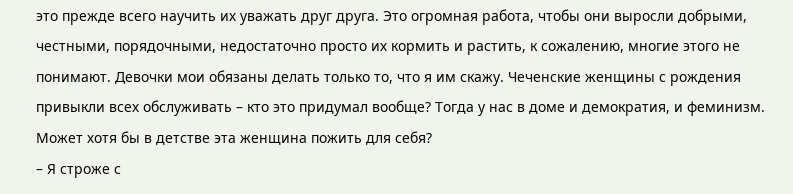это прежде всего научить их уважать друг друга. Это огромная работа, чтобы они выросли добрыми, честными, порядочными, недостаточно просто их кормить и растить, к сожалению, многие этого не понимают. Девочки мои обязаны делать только то, что я им скажу. Чеченские женщины с рождения привыкли всех обслуживать – кто это придумал вообще? Тогда у нас в доме и демократия, и феминизм. Может хотя бы в детстве эта женщина пожить для себя?
– Я строже с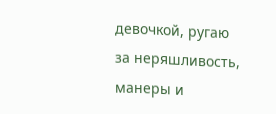девочкой, ругаю за неряшливость, манеры и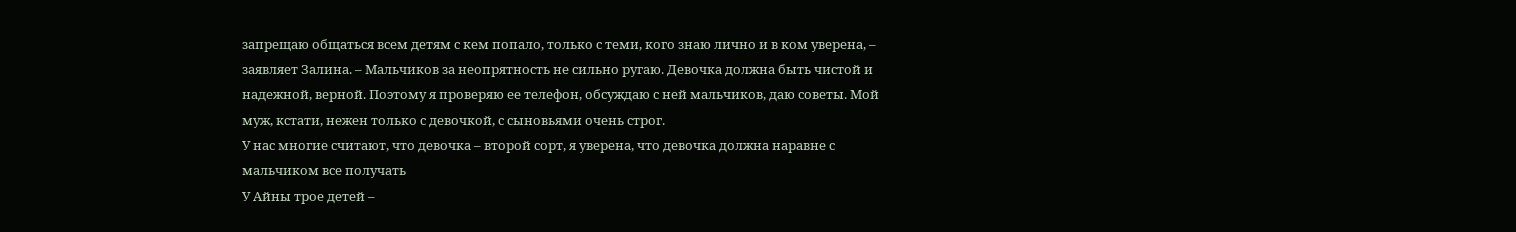запрещаю общаться всем детям с кем попало, только с теми, кого знаю лично и в ком уверена, – заявляет Залина. – Мальчиков за неопрятность не сильно ругаю. Девочка должна быть чистой и надежной, верной. Поэтому я проверяю ее телефон, обсуждаю с ней мальчиков, даю советы. Мой муж, кстати, нежен только с девочкой, с сыновьями очень строг.
У нас многие считают, что девочка – второй сорт, я уверена, что девочка должна наравне с мальчиком все получать
У Айны трое детей –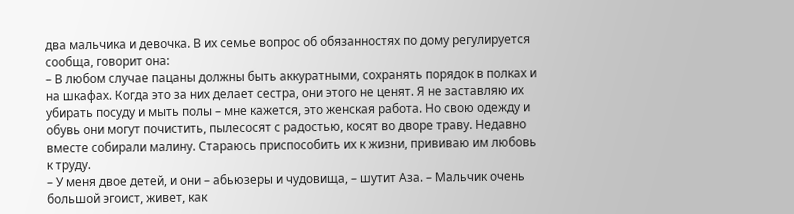два мальчика и девочка. В их семье вопрос об обязанностях по дому регулируется сообща, говорит она:
– В любом случае пацаны должны быть аккуратными, сохранять порядок в полках и на шкафах. Когда это за них делает сестра, они этого не ценят. Я не заставляю их убирать посуду и мыть полы – мне кажется, это женская работа. Но свою одежду и обувь они могут почистить, пылесосят с радостью, косят во дворе траву. Недавно вместе собирали малину. Стараюсь приспособить их к жизни, прививаю им любовь к труду.
– У меня двое детей, и они – абьюзеры и чудовища, – шутит Аза. – Мальчик очень большой эгоист, живет, как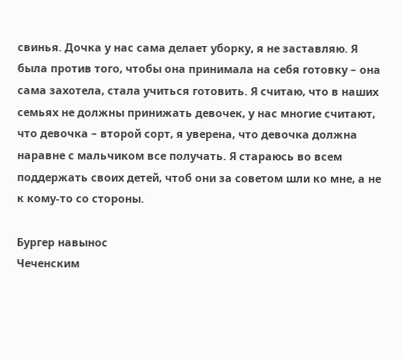свинья. Дочка у нас сама делает уборку, я не заставляю. Я была против того, чтобы она принимала на себя готовку – она сама захотела, стала учиться готовить. Я считаю, что в наших семьях не должны принижать девочек, у нас многие считают, что девочка – второй сорт, я уверена, что девочка должна наравне с мальчиком все получать. Я стараюсь во всем поддержать своих детей, чтоб они за советом шли ко мне, а не к кому-то со стороны.

Бургер навынос
Чеченским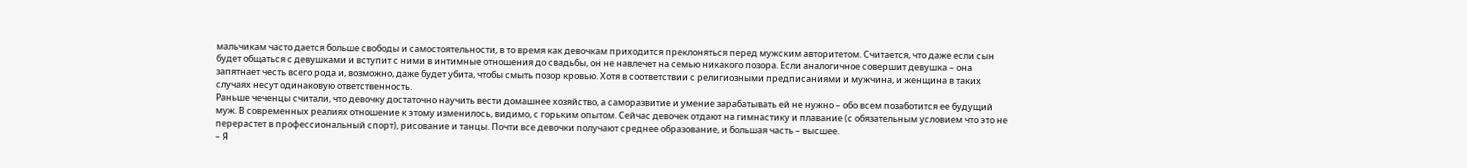мальчикам часто дается больше свободы и самостоятельности, в то время как девочкам приходится преклоняться перед мужским авторитетом. Считается, что даже если сын будет общаться с девушками и вступит с ними в интимные отношения до свадьбы, он не навлечет на семью никакого позора. Если аналогичное совершит девушка – она запятнает честь всего рода и, возможно, даже будет убита, чтобы смыть позор кровью. Хотя в соответствии с религиозными предписаниями и мужчина, и женщина в таких случаях несут одинаковую ответственность.
Раньше чеченцы считали, что девочку достаточно научить вести домашнее хозяйство, а саморазвитие и умение зарабатывать ей не нужно – обо всем позаботится ее будущий муж. В современных реалиях отношение к этому изменилось, видимо, с горьким опытом. Сейчас девочек отдают на гимнастику и плавание (с обязательным условием что это не перерастет в профессиональный спорт), рисование и танцы. Почти все девочки получают среднее образование, и большая часть – высшее.
– Я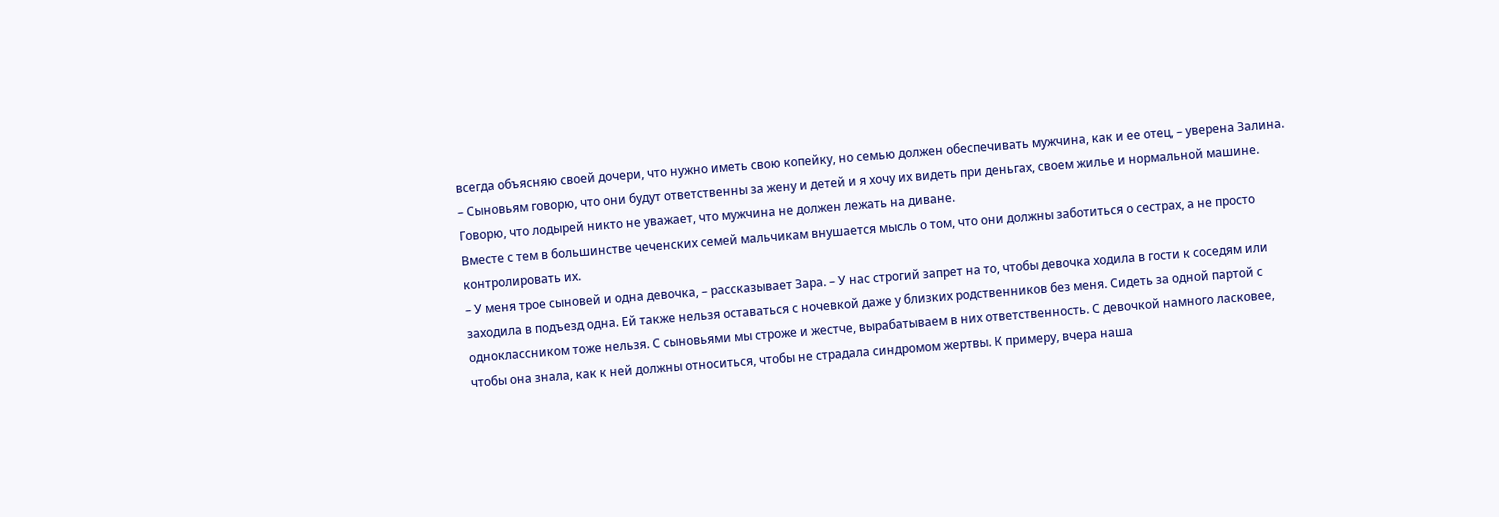всегда объясняю своей дочери, что нужно иметь свою копейку, но семью должен обеспечивать мужчина, как и ее отец, – уверена Залина. – Сыновьям говорю, что они будут ответственны за жену и детей и я хочу их видеть при деньгах, своем жилье и нормальной машине. Говорю, что лодырей никто не уважает, что мужчина не должен лежать на диване.
Вместе с тем в большинстве чеченских семей мальчикам внушается мысль о том, что они должны заботиться о сестрах, а не просто контролировать их.
– У меня трое сыновей и одна девочка, – рассказывает Зара. – У нас строгий запрет на то, чтобы девочка ходила в гости к соседям или заходила в подъезд одна. Ей также нельзя оставаться с ночевкой даже у близких родственников без меня. Сидеть за одной партой с одноклассником тоже нельзя. С сыновьями мы строже и жестче, вырабатываем в них ответственность. С девочкой намного ласковее, чтобы она знала, как к ней должны относиться, чтобы не страдала синдромом жертвы. К примеру, вчера наша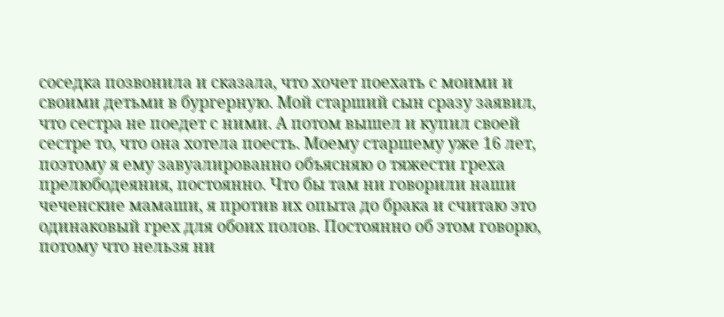соседка позвонила и сказала, что хочет поехать с моими и своими детьми в бургерную. Мой старший сын сразу заявил, что сестра не поедет с ними. А потом вышел и купил своей сестре то, что она хотела поесть. Моему старшему уже 16 лет, поэтому я ему завуалированно объясняю о тяжести греха прелюбодеяния, постоянно. Что бы там ни говорили наши чеченские мамаши, я против их опыта до брака и считаю это одинаковый грех для обоих полов. Постоянно об этом говорю, потому что нельзя ни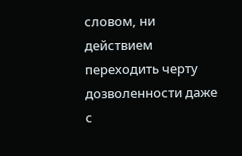словом, ни действием переходить черту дозволенности даже с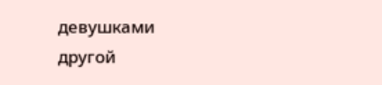девушками другой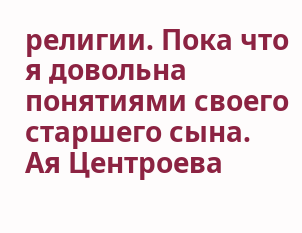религии. Пока что я довольна понятиями своего старшего сына.
Ая Центроева